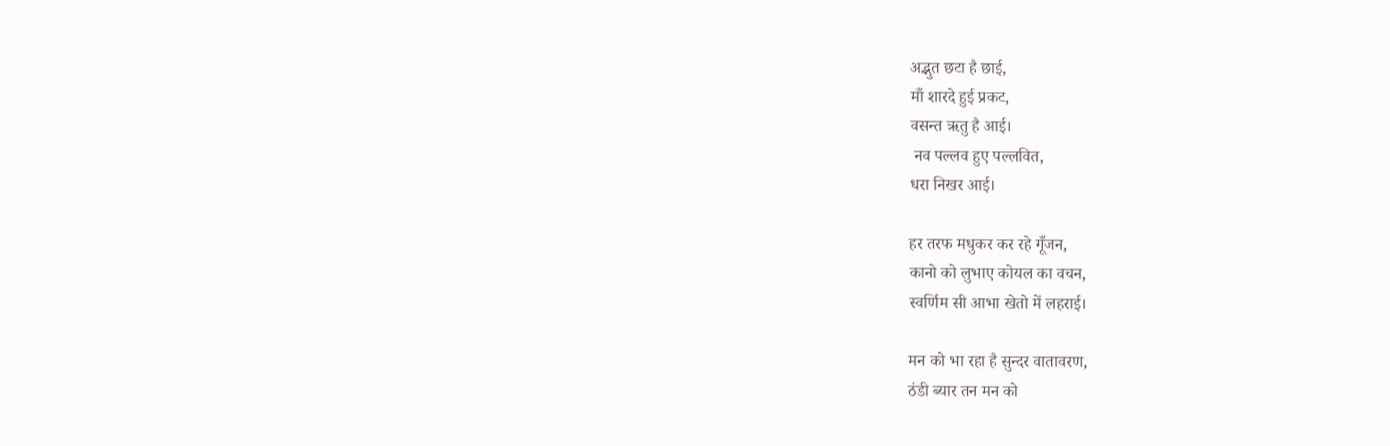अद्भुत छटा है छाई,
माँ शारदे हुई प्रकट,
वसन्त ऋतु है आई।
 नव पल्लव हुए पल्लवित,
धरा निखर आई।

हर तरफ मधुकर कर रहे गूँजन,
कानो को लुभाए कोयल का वचन,
स्वर्णिम सी आभा खेतो में लहराई।

मन को भा रहा है सुन्दर वातावरण,
ठंडी ब्यार तन मन को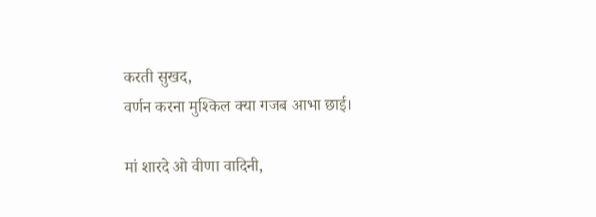करती सुखद,
वर्णन करना मुश्किल क्या गजब आभा छाई।

मां शारदे ओ वीणा वादिनी,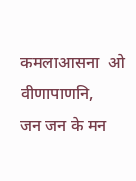कमलाआसना  ओ वीणापाणनि,
जन जन के मन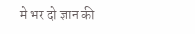मे भर दो ज्ञान की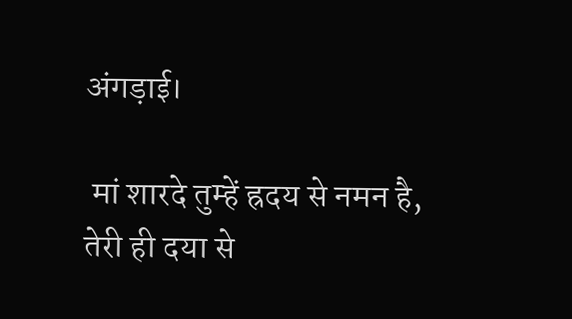अंगड़ाई।

 मां शारदे तुम्हें ह्रदय से नमन है,
तेरी ही दया से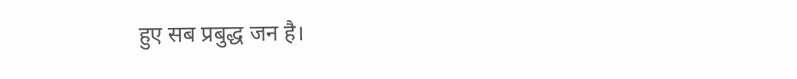हुए सब प्रबुद्ध जन है।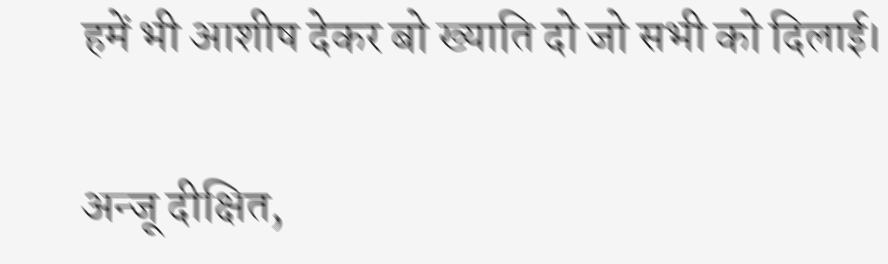हमें भी आशीष देकर बो ख्याति दो जो सभी को दिलाई।

अन्जू दीक्षित,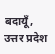बदायूँ,
उत्तर प्रदेश